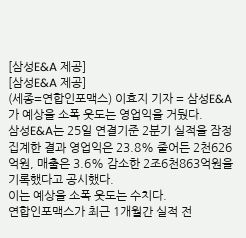[삼성E&A 제공]
[삼성E&A 제공]
(세종=연합인포맥스) 이효지 기자 = 삼성E&A가 예상을 소폭 웃도는 영업익을 거뒀다.
삼성E&A는 25일 연결기준 2분기 실적을 잠정 집계한 결과 영업익은 23.8% 줄어든 2천626억원, 매출은 3.6% 감소한 2조6천863억원을 기록했다고 공시했다.
이는 예상을 소폭 웃도는 수치다.
연합인포맥스가 최근 1개월간 실적 전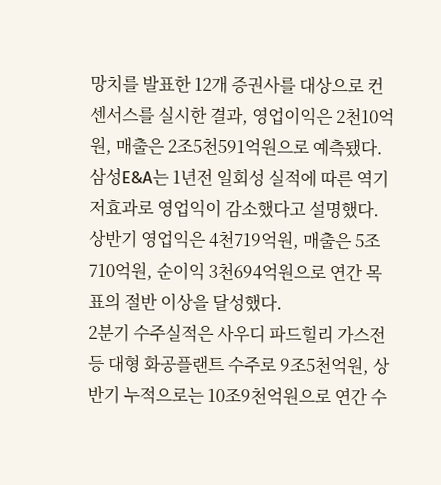망치를 발표한 12개 증권사를 대상으로 컨센서스를 실시한 결과, 영업이익은 2천10억원, 매출은 2조5천591억원으로 예측됐다.
삼성E&A는 1년전 일회성 실적에 따른 역기저효과로 영업익이 감소했다고 설명했다.
상반기 영업익은 4천719억원, 매출은 5조710억원, 순이익 3천694억원으로 연간 목표의 절반 이상을 달성했다.
2분기 수주실적은 사우디 파드힐리 가스전 등 대형 화공플랜트 수주로 9조5천억원, 상반기 누적으로는 10조9천억원으로 연간 수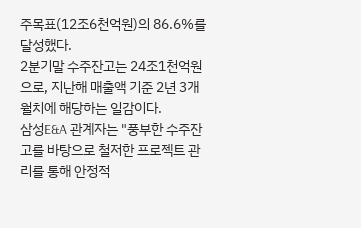주목표(12조6천억원)의 86.6%를 달성했다.
2분기말 수주잔고는 24조1천억원으로, 지난해 매출액 기준 2년 3개월치에 해당하는 일감이다.
삼성E&A 관계자는 "풍부한 수주잔고를 바탕으로 철저한 프로젝트 관리를 통해 안정적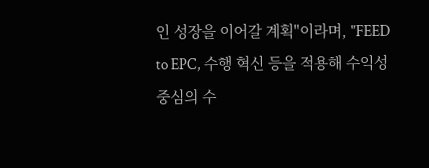인 성장을 이어갈 계획"이라며, "FEED to EPC, 수행 혁신 등을 적용해 수익성 중심의 수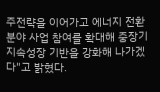주전략을 이어가고 에너지 전환 분야 사업 참여를 확대해 중장기 지속성장 기반을 강화해 나가겠다"고 밝혔다.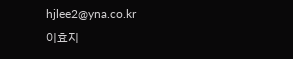hjlee2@yna.co.kr
이효지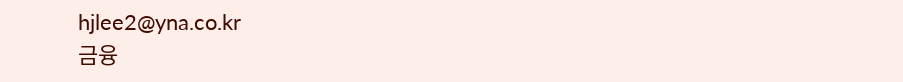hjlee2@yna.co.kr
금융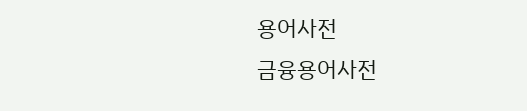용어사전
금융용어사전